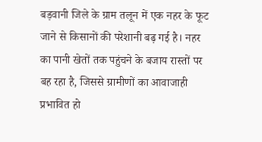बड़वानी जिले के ग्राम तलून में एक नहर के फूट जाने से किसानों की परेशानी बढ़ गई है। नहर का पानी खेतों तक पहुंचने के बजाय रास्तों पर बह रहा है, जिससे ग्रामीणों का आवाजाही प्रभावित हो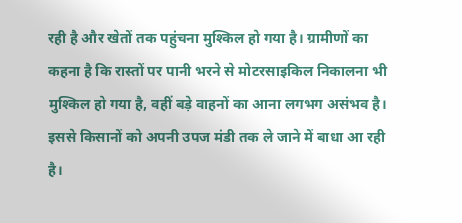रही है और खेतों तक पहुंचना मुश्किल हो गया है। ग्रामीणों का कहना है कि रास्तों पर पानी भरने से मोटरसाइकिल निकालना भी मुश्किल हो गया है, वहीं बड़े वाहनों का आना लगभग असंभव है। इससे किसानों को अपनी उपज मंडी तक ले जाने में बाधा आ रही है।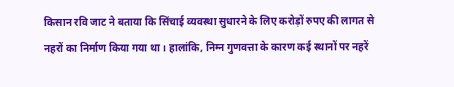किसान रवि जाट ने बताया कि सिंचाई व्यवस्था सुधारने के लिए करोड़ों रुपए की लागत से नहरों का निर्माण किया गया था। हालांकि, निम्न गुणवत्ता के कारण कई स्थानों पर नहरें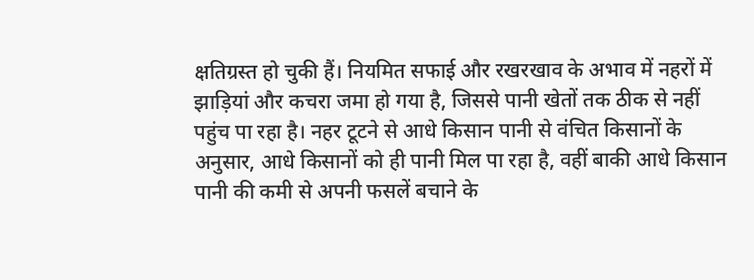क्षतिग्रस्त हो चुकी हैं। नियमित सफाई और रखरखाव के अभाव में नहरों में झाड़ियां और कचरा जमा हो गया है, जिससे पानी खेतों तक ठीक से नहीं पहुंच पा रहा है। नहर टूटने से आधे किसान पानी से वंचित किसानों के अनुसार, आधे किसानों को ही पानी मिल पा रहा है, वहीं बाकी आधे किसान पानी की कमी से अपनी फसलें बचाने के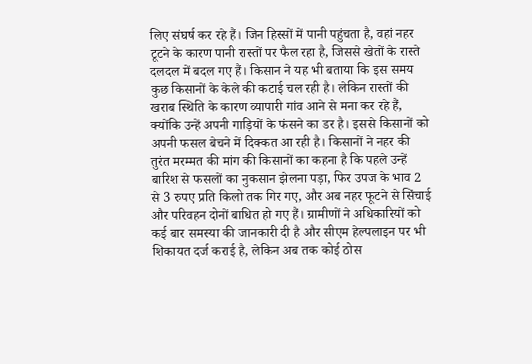लिए संघर्ष कर रहे हैं। जिन हिस्सों में पानी पहुंचता है, वहां नहर टूटने के कारण पानी रास्तों पर फैल रहा है, जिससे खेतों के रास्ते दलदल में बदल गए हैं। किसान ने यह भी बताया कि इस समय कुछ किसानों के केले की कटाई चल रही है। लेकिन रास्तों की खराब स्थिति के कारण व्यापारी गांव आने से मना कर रहे हैं, क्योंकि उन्हें अपनी गाड़ियों के फंसने का डर है। इससे किसानों को अपनी फसल बेचने में दिक्कत आ रही है। किसानों ने नहर की तुरंत मरम्मत की मांग की किसानों का कहना है कि पहले उन्हें बारिश से फसलों का नुकसान झेलना पड़ा, फिर उपज के भाव 2 से 3 रुपए प्रति किलो तक गिर गए, और अब नहर फूटने से सिंचाई और परिवहन दोनों बाधित हो गए हैं। ग्रामीणों ने अधिकारियों को कई बार समस्या की जानकारी दी है और सीएम हेल्पलाइन पर भी शिकायत दर्ज कराई है, लेकिन अब तक कोई ठोस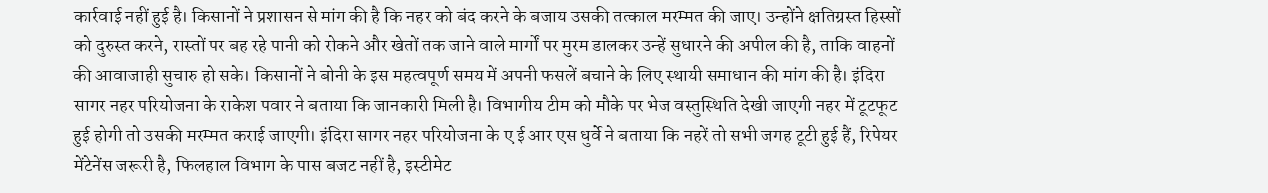कार्रवाई नहीं हुई है। किसानों ने प्रशासन से मांग की है कि नहर को बंद करने के बजाय उसकी तत्काल मरम्मत की जाए। उन्होंने क्षतिग्रस्त हिस्सों को दुरुस्त करने, रास्तों पर बह रहे पानी को रोकने और खेतों तक जाने वाले मार्गों पर मुरम डालकर उन्हें सुधारने की अपील की है, ताकि वाहनों की आवाजाही सुचारु हो सके। किसानों ने बोनी के इस महत्वपूर्ण समय में अपनी फसलें बचाने के लिए स्थायी समाधान की मांग की है। इंदिरा सागर नहर परियोजना के राकेश पवार ने बताया कि जानकारी मिली है। विभागीय टीम को मौके पर भेज वस्तुस्थिति देखी जाएगी नहर में टूटफूट हुई होगी तो उसकी मरम्मत कराई जाएगी। इंदिरा सागर नहर परियोजना के ए ई आर एस धुर्वे ने बताया कि नहरें तो सभी जगह टूटी हुई हैं, रिपेयर मेंटेनेंस जरूरी है, फिलहाल विभाग के पास बजट नहीं है, इस्टीमेट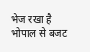भेज रखा है भोपाल से बजट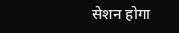सेशन होगा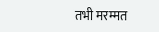तभी मरम्मत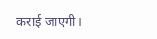कराई जाएगी।